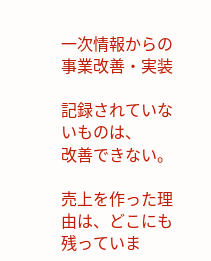一次情報からの事業改善・実装

記録されていないものは、
改善できない。

売上を作った理由は、どこにも残っていま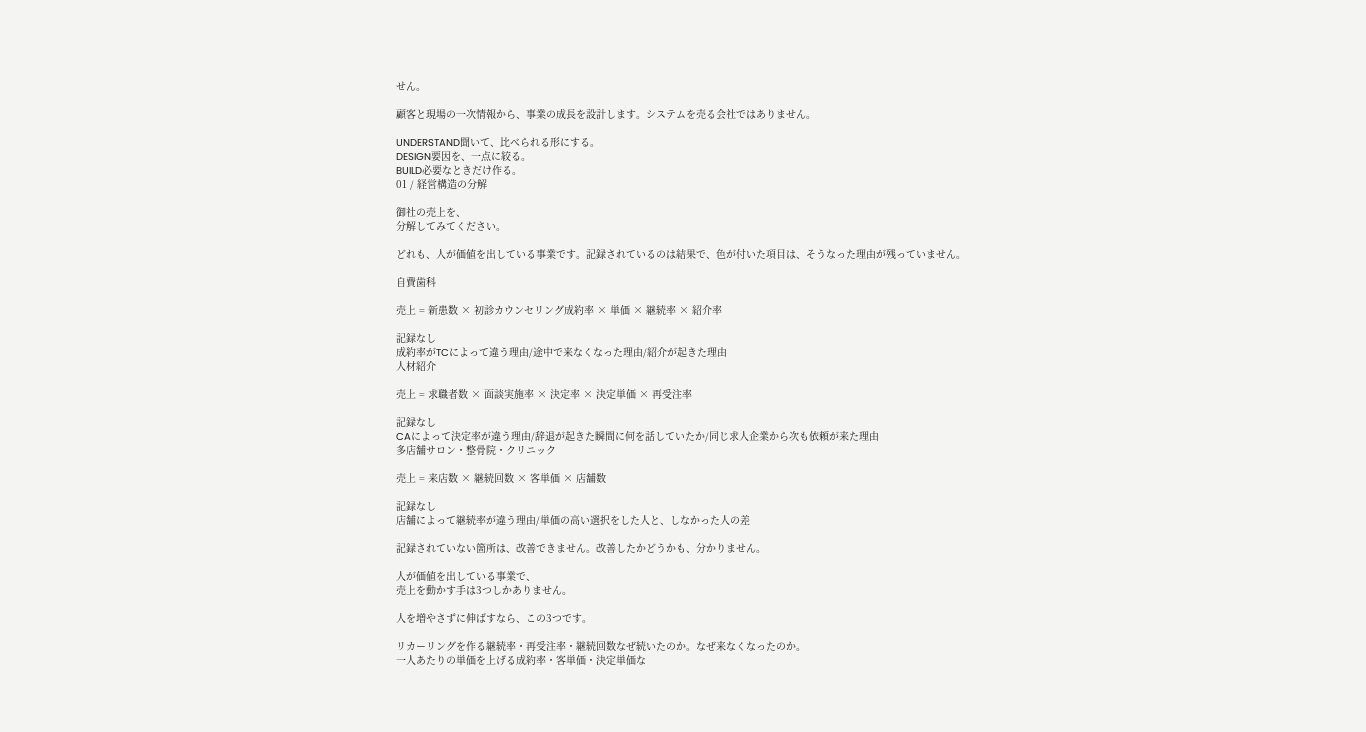せん。

顧客と現場の一次情報から、事業の成長を設計します。システムを売る会社ではありません。

UNDERSTAND聞いて、比べられる形にする。
DESIGN要因を、一点に絞る。
BUILD必要なときだけ作る。
01 / 経営構造の分解

御社の売上を、
分解してみてください。

どれも、人が価値を出している事業です。記録されているのは結果で、色が付いた項目は、そうなった理由が残っていません。

自費歯科

売上 = 新患数 × 初診カウンセリング成約率 × 単価 × 継続率 × 紹介率

記録なし
成約率がTCによって違う理由/途中で来なくなった理由/紹介が起きた理由
人材紹介

売上 = 求職者数 × 面談実施率 × 決定率 × 決定単価 × 再受注率

記録なし
CAによって決定率が違う理由/辞退が起きた瞬間に何を話していたか/同じ求人企業から次も依頼が来た理由
多店舗サロン・整骨院・クリニック

売上 = 来店数 × 継続回数 × 客単価 × 店舗数

記録なし
店舗によって継続率が違う理由/単価の高い選択をした人と、しなかった人の差

記録されていない箇所は、改善できません。改善したかどうかも、分かりません。

人が価値を出している事業で、
売上を動かす手は3つしかありません。

人を増やさずに伸ばすなら、この3つです。

リカーリングを作る継続率・再受注率・継続回数なぜ続いたのか。なぜ来なくなったのか。
一人あたりの単価を上げる成約率・客単価・決定単価な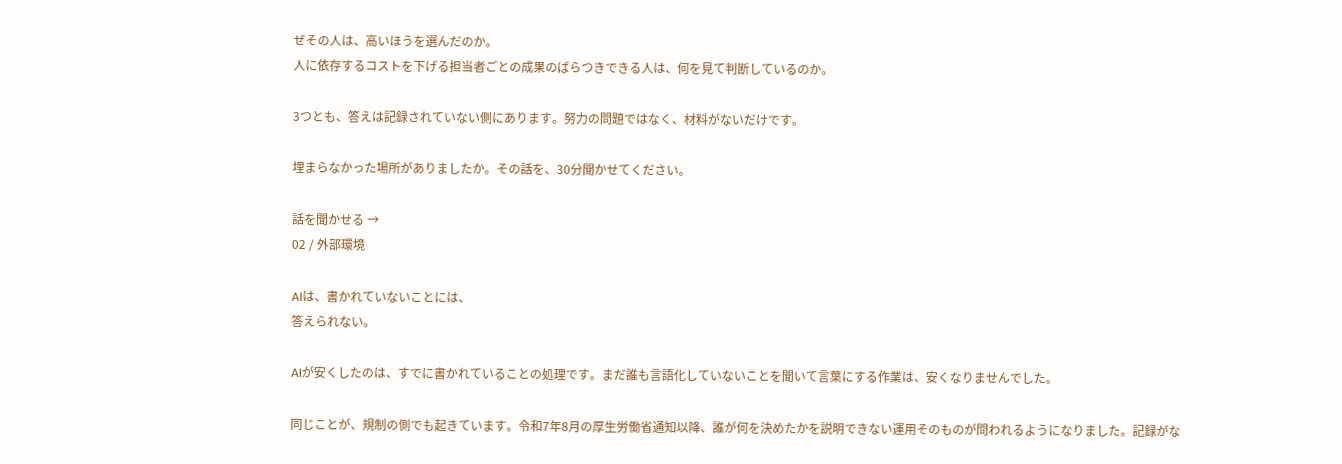ぜその人は、高いほうを選んだのか。
人に依存するコストを下げる担当者ごとの成果のばらつきできる人は、何を見て判断しているのか。

3つとも、答えは記録されていない側にあります。努力の問題ではなく、材料がないだけです。

埋まらなかった場所がありましたか。その話を、30分聞かせてください。

話を聞かせる →
02 / 外部環境

AIは、書かれていないことには、
答えられない。

AIが安くしたのは、すでに書かれていることの処理です。まだ誰も言語化していないことを聞いて言葉にする作業は、安くなりませんでした。

同じことが、規制の側でも起きています。令和7年8月の厚生労働省通知以降、誰が何を決めたかを説明できない運用そのものが問われるようになりました。記録がな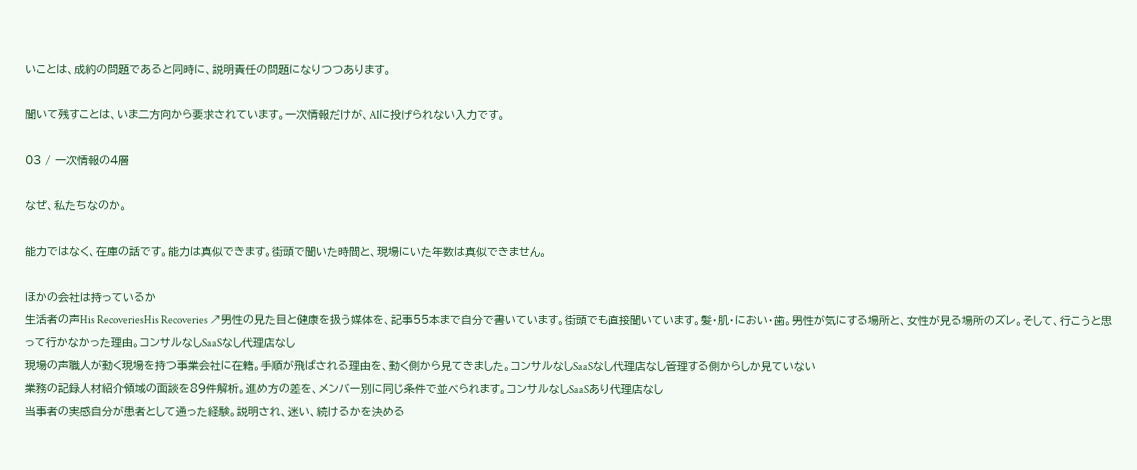いことは、成約の問題であると同時に、説明責任の問題になりつつあります。

聞いて残すことは、いま二方向から要求されています。一次情報だけが、AIに投げられない入力です。

03 / 一次情報の4層

なぜ、私たちなのか。

能力ではなく、在庫の話です。能力は真似できます。街頭で聞いた時間と、現場にいた年数は真似できません。

ほかの会社は持っているか
生活者の声His RecoveriesHis Recoveries ↗男性の見た目と健康を扱う媒体を、記事55本まで自分で書いています。街頭でも直接聞いています。髪・肌・におい・歯。男性が気にする場所と、女性が見る場所のズレ。そして、行こうと思って行かなかった理由。コンサルなしSaaSなし代理店なし
現場の声職人が動く現場を持つ事業会社に在籍。手順が飛ばされる理由を、動く側から見てきました。コンサルなしSaaSなし代理店なし管理する側からしか見ていない
業務の記録人材紹介領域の面談を89件解析。進め方の差を、メンバー別に同じ条件で並べられます。コンサルなしSaaSあり代理店なし
当事者の実感自分が患者として通った経験。説明され、迷い、続けるかを決める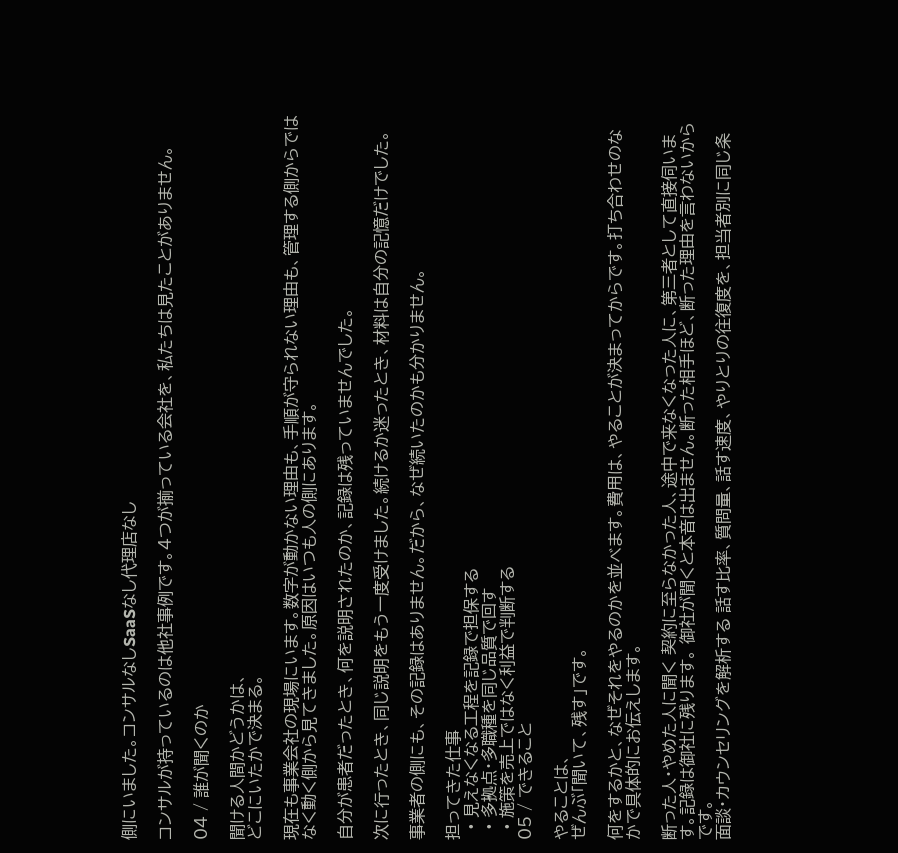側にいました。コンサルなしSaaSなし代理店なし

コンサルが持っているのは他社事例です。4つが揃っている会社を、私たちは見たことがありません。

04 / 誰が聞くのか

聞ける人間かどうかは、
どこにいたかで決まる。

現在も事業会社の現場にいます。数字が動かない理由も、手順が守られない理由も、管理する側からではなく動く側から見てきました。原因はいつも人の側にあります。

自分が患者だったとき、何を説明されたのか、記録は残っていませんでした。

次に行ったとき、同じ説明をもう一度受けました。続けるか迷ったとき、材料は自分の記憶だけでした。

事業者の側にも、その記録はありません。だから、なぜ続いたのかも分かりません。

担ってきた仕事
  • 見えなくなる工程を記録で担保する
  • 多拠点・多職種を同じ品質で回す
  • 施策を売上ではなく利益で判断する
05 / できること

やることは、
ぜんぶ「聞いて、残す」です。

何をするかと、なぜそれをやるのかを並べます。費用は、やることが決まってからです。打ち合わせのなかで具体的にお伝えします。

断った人・やめた人に聞く 契約に至らなかった人、途中で来なくなった人に、第三者として直接伺います。記録は御社に残ります。 御社が聞くと本音は出ません。断った相手ほど、断った理由を言わないからです。
面談・カウンセリングを解析する 話す比率、質問量、話す速度、やりとりの往復度を、担当者別に同じ条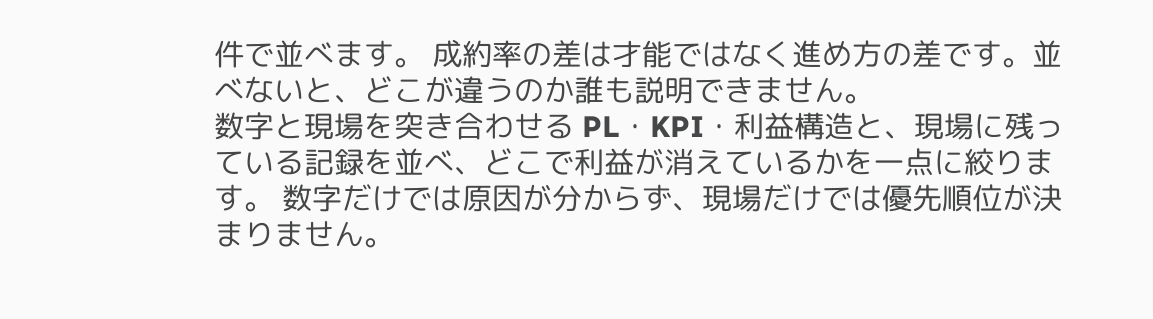件で並べます。 成約率の差は才能ではなく進め方の差です。並べないと、どこが違うのか誰も説明できません。
数字と現場を突き合わせる PL・KPI・利益構造と、現場に残っている記録を並べ、どこで利益が消えているかを一点に絞ります。 数字だけでは原因が分からず、現場だけでは優先順位が決まりません。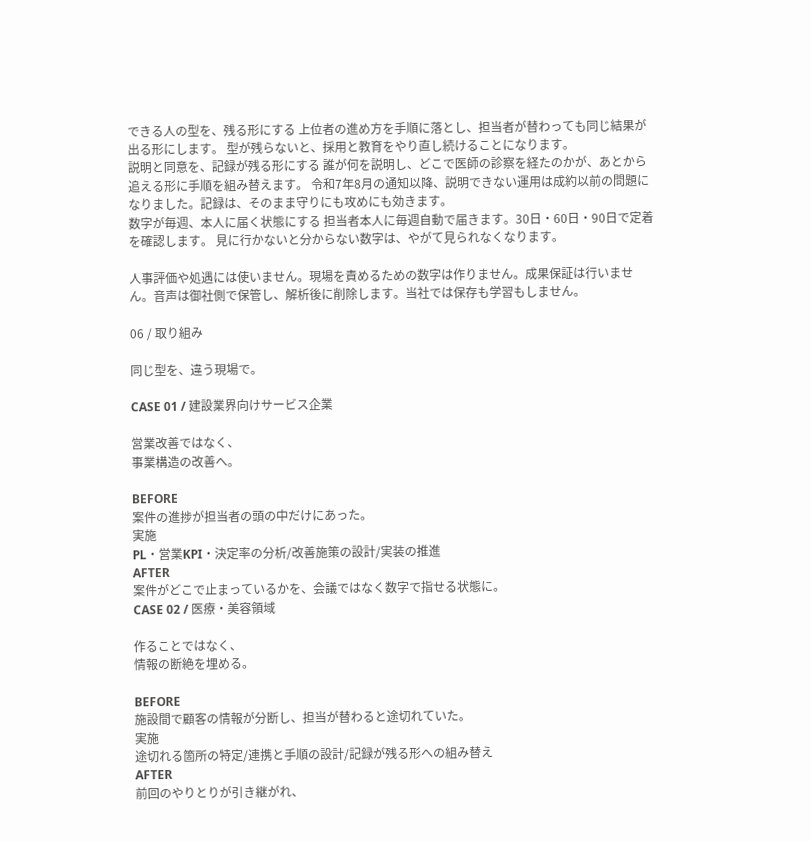できる人の型を、残る形にする 上位者の進め方を手順に落とし、担当者が替わっても同じ結果が出る形にします。 型が残らないと、採用と教育をやり直し続けることになります。
説明と同意を、記録が残る形にする 誰が何を説明し、どこで医師の診察を経たのかが、あとから追える形に手順を組み替えます。 令和7年8月の通知以降、説明できない運用は成約以前の問題になりました。記録は、そのまま守りにも攻めにも効きます。
数字が毎週、本人に届く状態にする 担当者本人に毎週自動で届きます。30日・60日・90日で定着を確認します。 見に行かないと分からない数字は、やがて見られなくなります。

人事評価や処遇には使いません。現場を責めるための数字は作りません。成果保証は行いません。音声は御社側で保管し、解析後に削除します。当社では保存も学習もしません。

06 / 取り組み

同じ型を、違う現場で。

CASE 01 / 建設業界向けサービス企業

営業改善ではなく、
事業構造の改善へ。

BEFORE
案件の進捗が担当者の頭の中だけにあった。
実施
PL・営業KPI・決定率の分析/改善施策の設計/実装の推進
AFTER
案件がどこで止まっているかを、会議ではなく数字で指せる状態に。
CASE 02 / 医療・美容領域

作ることではなく、
情報の断絶を埋める。

BEFORE
施設間で顧客の情報が分断し、担当が替わると途切れていた。
実施
途切れる箇所の特定/連携と手順の設計/記録が残る形への組み替え
AFTER
前回のやりとりが引き継がれ、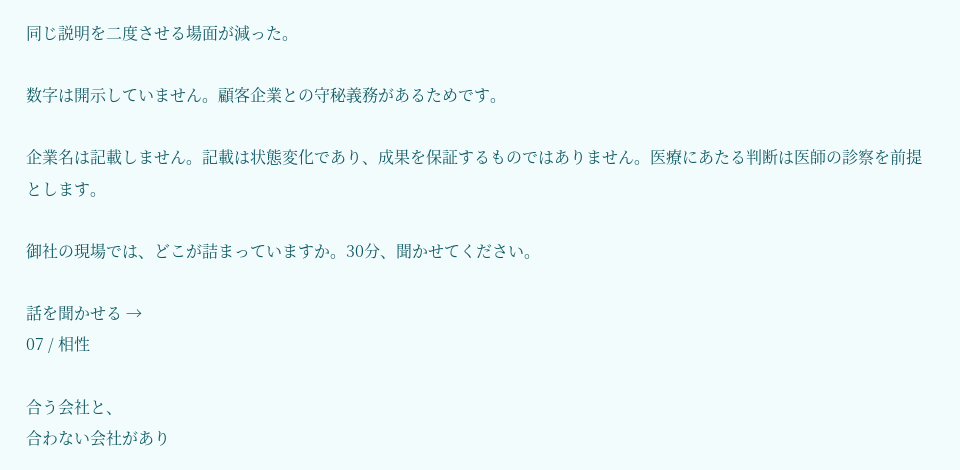同じ説明を二度させる場面が減った。

数字は開示していません。顧客企業との守秘義務があるためです。

企業名は記載しません。記載は状態変化であり、成果を保証するものではありません。医療にあたる判断は医師の診察を前提とします。

御社の現場では、どこが詰まっていますか。30分、聞かせてください。

話を聞かせる →
07 / 相性

合う会社と、
合わない会社があり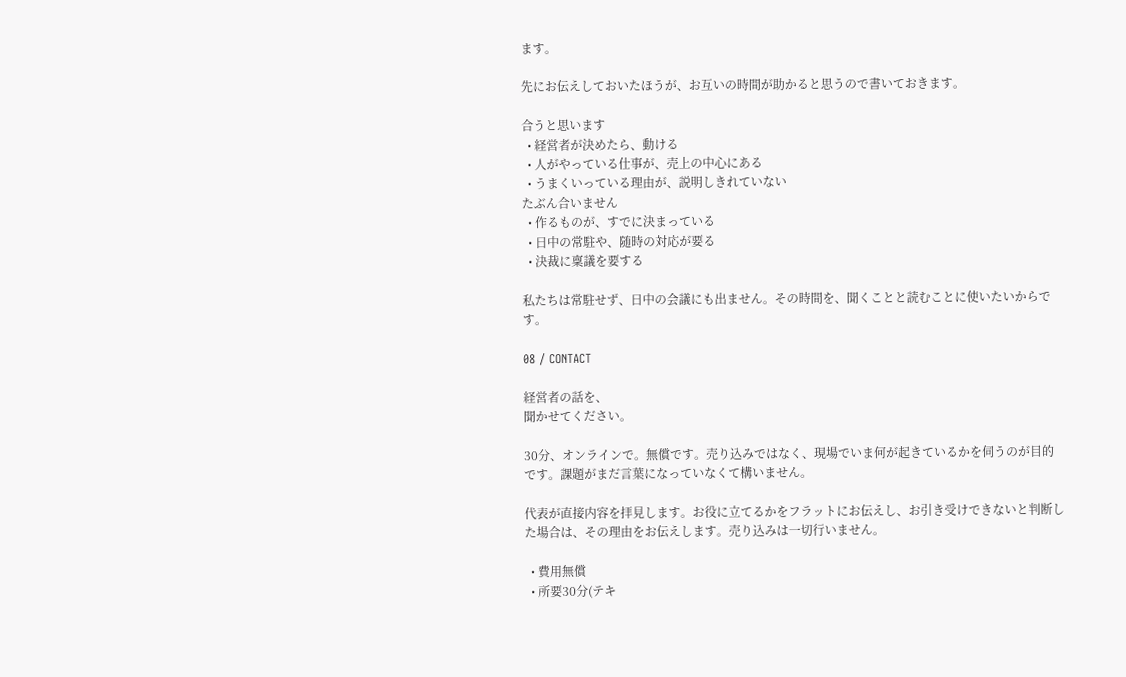ます。

先にお伝えしておいたほうが、お互いの時間が助かると思うので書いておきます。

合うと思います
  • 経営者が決めたら、動ける
  • 人がやっている仕事が、売上の中心にある
  • うまくいっている理由が、説明しきれていない
たぶん合いません
  • 作るものが、すでに決まっている
  • 日中の常駐や、随時の対応が要る
  • 決裁に稟議を要する

私たちは常駐せず、日中の会議にも出ません。その時間を、聞くことと読むことに使いたいからです。

08 / CONTACT

経営者の話を、
聞かせてください。

30分、オンラインで。無償です。売り込みではなく、現場でいま何が起きているかを伺うのが目的です。課題がまだ言葉になっていなくて構いません。

代表が直接内容を拝見します。お役に立てるかをフラットにお伝えし、お引き受けできないと判断した場合は、その理由をお伝えします。売り込みは一切行いません。

  • 費用無償
  • 所要30分(テキ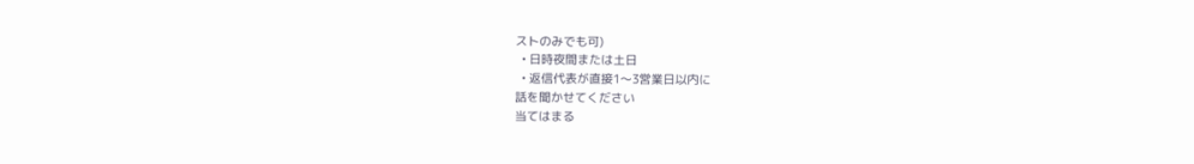ストのみでも可)
  • 日時夜間または土日
  • 返信代表が直接1〜3営業日以内に
話を聞かせてください
当てはまる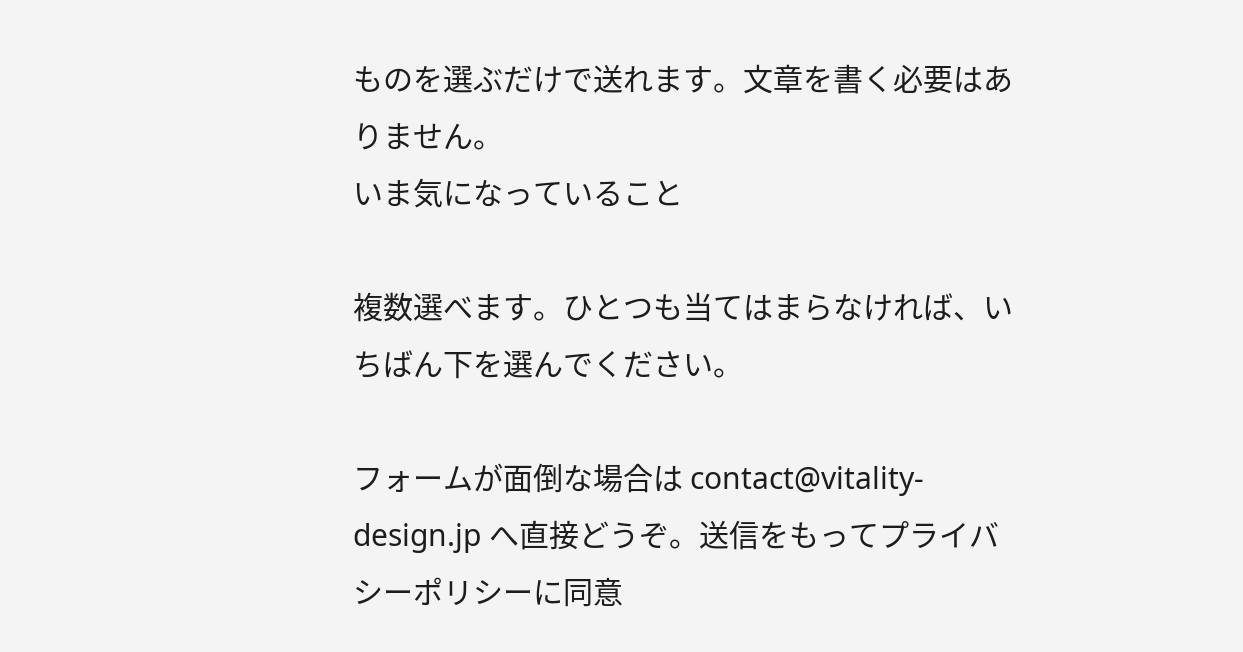ものを選ぶだけで送れます。文章を書く必要はありません。
いま気になっていること

複数選べます。ひとつも当てはまらなければ、いちばん下を選んでください。

フォームが面倒な場合は contact@vitality-design.jp へ直接どうぞ。送信をもってプライバシーポリシーに同意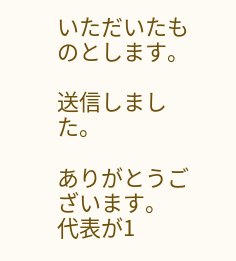いただいたものとします。

送信しました。

ありがとうございます。
代表が1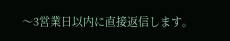〜3営業日以内に直接返信します。